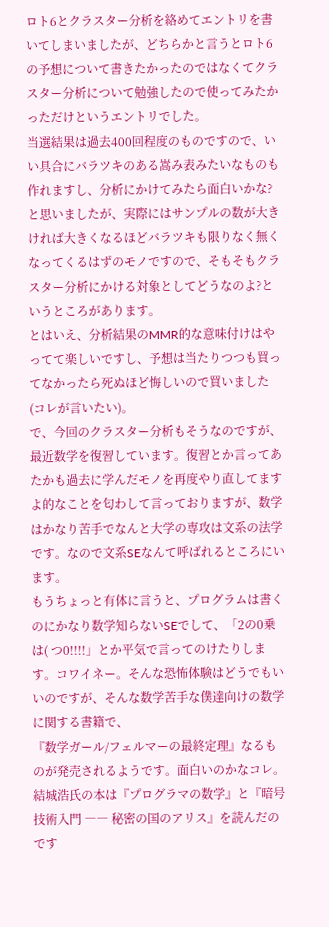ロト6とクラスター分析を絡めてエントリを書いてしまいましたが、どちらかと言うとロト6の予想について書きたかったのではなくてクラスター分析について勉強したので使ってみたかっただけというエントリでした。
当選結果は過去400回程度のものですので、いい具合にバラツキのある嵩み表みたいなものも作れますし、分析にかけてみたら面白いかな?と思いましたが、実際にはサンプルの数が大きければ大きくなるほどバラツキも限りなく無くなってくるはずのモノですので、そもそもクラスター分析にかける対象としてどうなのよ?というところがあります。
とはいえ、分析結果のMMR的な意味付けはやってて楽しいですし、予想は当たりつつも買ってなかったら死ぬほど悔しいので買いました(コレが言いたい)。
で、今回のクラスター分析もそうなのですが、最近数学を復習しています。復習とか言ってあたかも過去に学んだモノを再度やり直してますよ的なことを匂わして言っておりますが、数学はかなり苦手でなんと大学の専攻は文系の法学です。なので文系SEなんて呼ばれるところにいます。
もうちょっと有体に言うと、プログラムは書くのにかなり数学知らないSEでして、「2の0乗は( つ0!!!!」とか平気で言ってのけたりします。コワイネー。そんな恐怖体験はどうでもいいのですが、そんな数学苦手な僕達向けの数学に関する書籍で、
『数学ガール/フェルマーの最終定理』なるものが発売されるようです。面白いのかなコレ。結城浩氏の本は『プログラマの数学』と『暗号技術入門 ―― 秘密の国のアリス』を読んだのです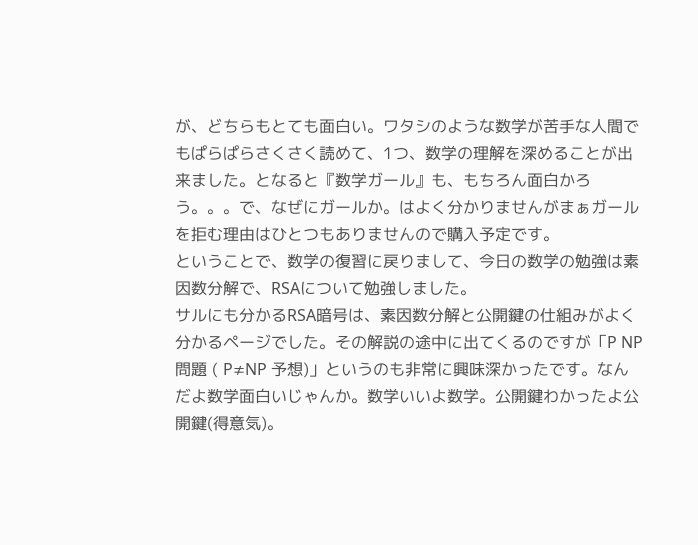が、どちらもとても面白い。ワタシのような数学が苦手な人間でもぱらぱらさくさく読めて、1つ、数学の理解を深めることが出来ました。となると『数学ガール』も、もちろん面白かろう。。。で、なぜにガールか。はよく分かりませんがまぁガールを拒む理由はひとつもありませんので購入予定です。
ということで、数学の復習に戻りまして、今日の数学の勉強は素因数分解で、RSAについて勉強しました。
サルにも分かるRSA暗号は、素因数分解と公開鍵の仕組みがよく分かるページでした。その解説の途中に出てくるのですが「P NP 問題 ( P≠NP 予想)」というのも非常に興味深かったです。なんだよ数学面白いじゃんか。数学いいよ数学。公開鍵わかったよ公開鍵(得意気)。